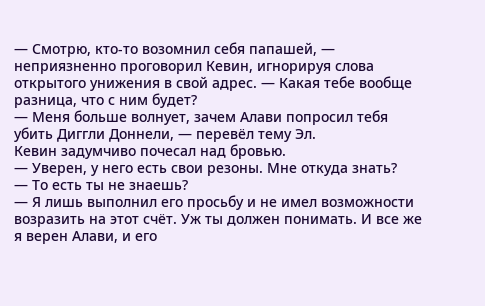— Смотрю, кто-то возомнил себя папашей, — неприязненно проговорил Кевин, игнорируя слова открытого унижения в свой адрес. — Какая тебе вообще разница, что с ним будет?
— Меня больше волнует, зачем Алави попросил тебя убить Диггли Доннели, — перевёл тему Эл.
Кевин задумчиво почесал над бровью.
— Уверен, у него есть свои резоны. Мне откуда знать?
— То есть ты не знаешь?
— Я лишь выполнил его просьбу и не имел возможности возразить на этот счёт. Уж ты должен понимать. И все же я верен Алави, и его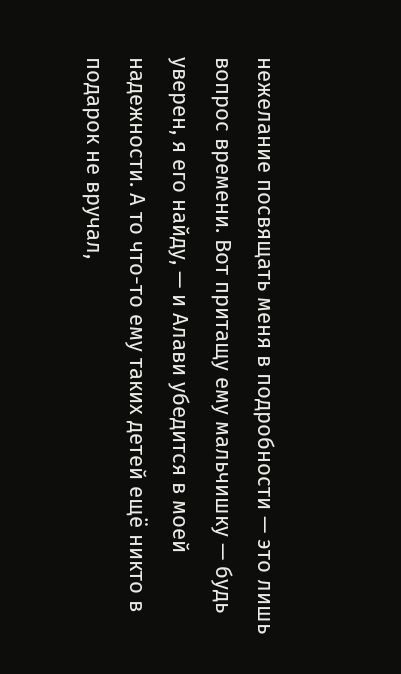нежелание посвящать меня в подробности — это лишь вопрос времени. Вот притащу ему мальчишку — будь уверен, я его найду, — и Алави убедится в моей надежности. А то что-то ему таких детей ещё никто в подарок не вручал,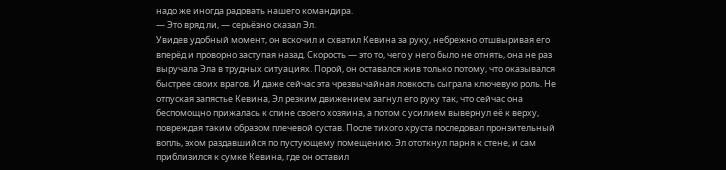надо же иногда радовать нашего командира.
— Это вряд ли, — серьёзно сказал Эл.
Увидев удобный момент, он вскочил и схватил Кевина за руку, небрежно отшвыривая его вперёд и проворно заступая назад. Скорость — это то, чего у него было не отнять, она не раз выручала Эла в трудных ситуациях. Порой, он оставался жив только потому, что оказывался быстрее своих врагов. И даже сейчас эта чрезвычайная ловкость сыграла ключевую роль. Не отпуская запястье Кевина, Эл резким движением загнул его руку так, что сейчас она беспомощно прижалась к спине своего хозяина, а потом с усилием вывернул её к верху, повреждая таким образом плечевой сустав. После тихого хруста последовал пронзительный вопль, эхом раздавшийся по пустующему помещению. Эл ототкнул парня к стене, и сам приблизился к сумке Кевина, где он оставил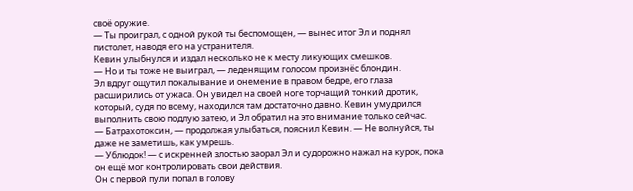своё оружие.
— Ты проиграл, с одной рукой ты беспомощен, — вынес итог Эл и поднял пистолет, наводя его на устранителя.
Кевин улыбнулся и издал несколько не к месту ликующих смешков.
— Но и ты тоже не выиграл, — леденящим голосом произнёс блондин.
Эл вдруг ощутил покалывание и онемение в правом бедре, его глаза расширились от ужаса. Он увидел на своей ноге торчащий тонкий дротик, который, судя по всему, находился там достаточно давно. Кевин умудрился выполнить свою подлую затею, и Эл обратил на это внимание только сейчас.
— Батрахотоксин, — продолжая улыбаться, пояснил Кевин. — Не волнуйся, ты даже не заметишь, как умрешь.
— Ублюдок! — с искренней злостью заорал Эл и судорожно нажал на курок, пока он ещё мог контролировать свои действия.
Он с первой пули попал в голову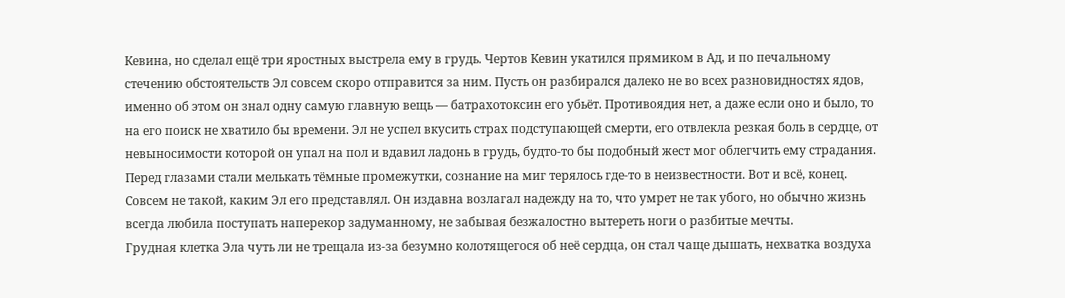Кевина, но сделал ещё три яростных выстрела ему в грудь. Чертов Кевин укатился прямиком в Ад, и по печальному стечению обстоятельств Эл совсем скоро отправится за ним. Пусть он разбирался далеко не во всех разновидностях ядов, именно об этом он знал одну самую главную вещь — батрахотоксин его убьёт. Противоядия нет, а даже если оно и было, то на его поиск не хватило бы времени. Эл не успел вкусить страх подступающей смерти, его отвлекла резкая боль в сердце, от невыносимости которой он упал на пол и вдавил ладонь в грудь, будто-то бы подобный жест мог облегчить ему страдания. Перед глазами стали мелькать тёмные промежутки, сознание на миг терялось где-то в неизвестности. Вот и всё, конец. Совсем не такой, каким Эл его представлял. Он издавна возлагал надежду на то, что умрет не так убого, но обычно жизнь всегда любила поступать наперекор задуманному, не забывая безжалостно вытереть ноги о разбитые мечты.
Грудная клетка Эла чуть ли не трещала из-за безумно колотящегося об неё сердца, он стал чаще дышать, нехватка воздуха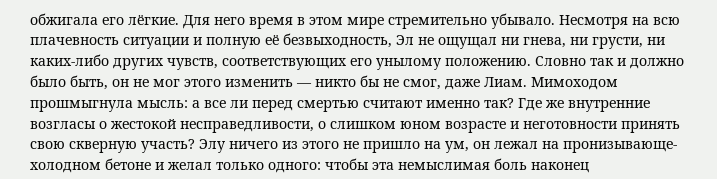обжигала его лёгкие. Для него время в этом мире стремительно убывало. Несмотря на всю плачевность ситуации и полную её безвыходность, Эл не ощущал ни гнева, ни грусти, ни каких-либо других чувств, соответствующих его унылому положению. Словно так и должно было быть, он не мог этого изменить — никто бы не смог, даже Лиам. Мимоходом прошмыгнула мысль: а все ли перед смертью считают именно так? Где же внутренние возгласы о жестокой несправедливости, о слишком юном возрасте и неготовности принять свою скверную участь? Элу ничего из этого не пришло на ум, он лежал на пронизывающе-холодном бетоне и желал только одного: чтобы эта немыслимая боль наконец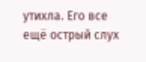утихла. Его все ещё острый слух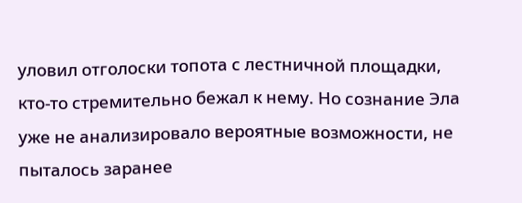уловил отголоски топота с лестничной площадки, кто-то стремительно бежал к нему. Но сознание Эла уже не анализировало вероятные возможности, не пыталось заранее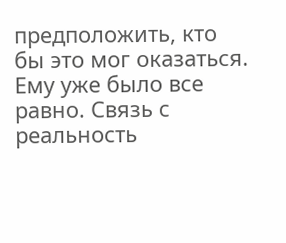предположить, кто бы это мог оказаться. Ему уже было все равно. Связь с реальность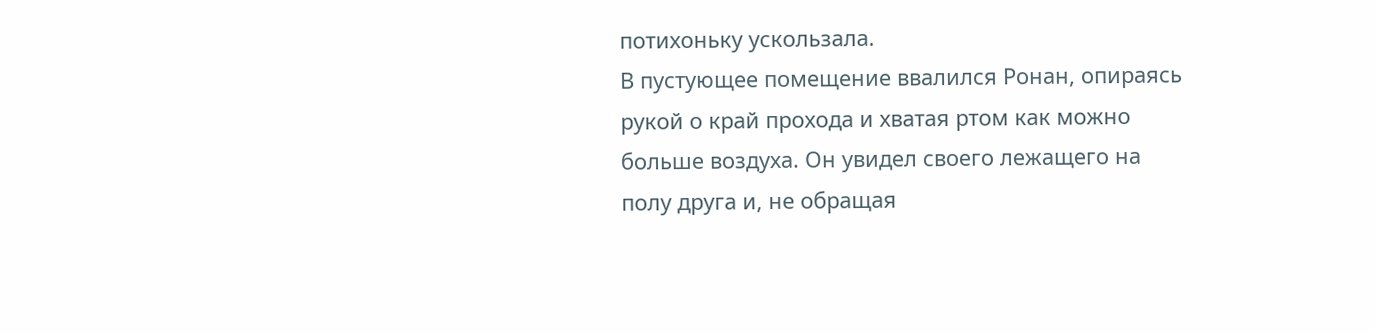потихоньку ускользала.
В пустующее помещение ввалился Ронан, опираясь рукой о край прохода и хватая ртом как можно больше воздуха. Он увидел своего лежащего на полу друга и, не обращая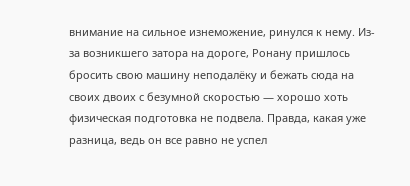внимание на сильное изнеможение, ринулся к нему. Из-за возникшего затора на дороге, Ронану пришлось бросить свою машину неподалёку и бежать сюда на своих двоих с безумной скоростью — хорошо хоть физическая подготовка не подвела. Правда, какая уже разница, ведь он все равно не успел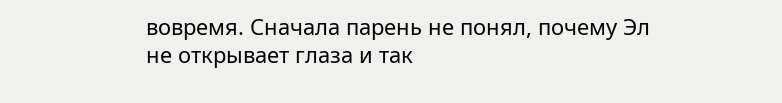вовремя. Сначала парень не понял, почему Эл не открывает глаза и так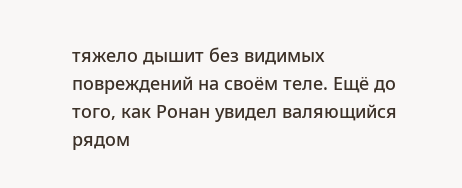тяжело дышит без видимых повреждений на своём теле. Ещё до того, как Ронан увидел валяющийся рядом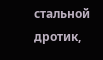стальной дротик,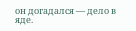он догадался — дело в яде.